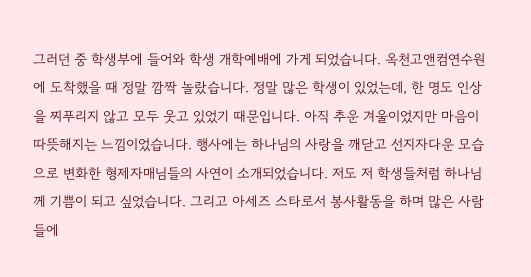그러던 중 학생부에 들어와 학생 개학예배에 가게 되었습니다. 옥천고앤컴연수원에 도착했을 때 정말 깜짝 놀랐습니다. 정말 많은 학생이 있었는데, 한 명도 인상을 찌푸리지 않고 모두 웃고 있었기 때문입니다. 아직 추운 겨울이었지만 마음이 따뜻해지는 느낌이었습니다. 행사에는 하나님의 사랑을 깨닫고 선지자다운 모습으로 변화한 형제자매님들의 사연이 소개되었습니다. 저도 저 학생들처럼 하나님께 기쁨이 되고 싶었습니다. 그리고 아세즈 스타로서 봉사활동을 하며 많은 사람들에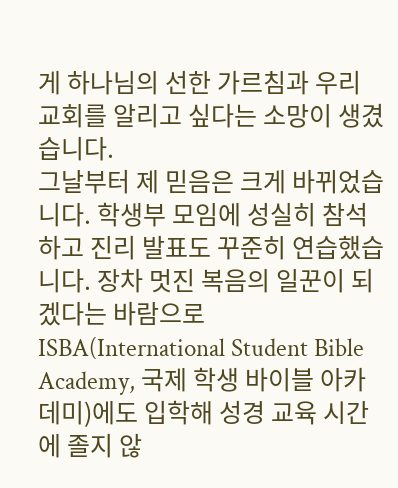게 하나님의 선한 가르침과 우리 교회를 알리고 싶다는 소망이 생겼습니다.
그날부터 제 믿음은 크게 바뀌었습니다. 학생부 모임에 성실히 참석하고 진리 발표도 꾸준히 연습했습니다. 장차 멋진 복음의 일꾼이 되겠다는 바람으로 ISBA(International Student Bible Academy, 국제 학생 바이블 아카데미)에도 입학해 성경 교육 시간에 졸지 않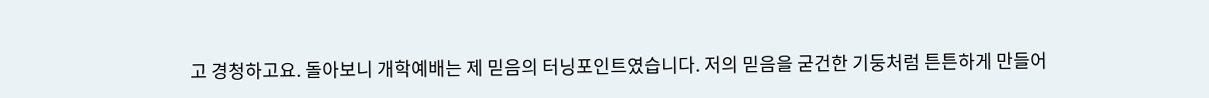고 경청하고요. 돌아보니 개학예배는 제 믿음의 터닝포인트였습니다. 저의 믿음을 굳건한 기둥처럼 튼튼하게 만들어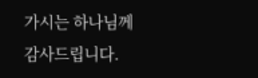가시는 하나님께 감사드립니다.